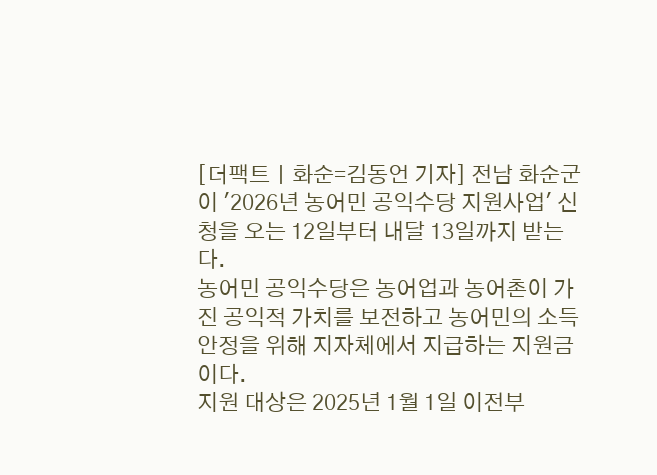[더팩트ㅣ화순=김동언 기자] 전남 화순군이 '2026년 농어민 공익수당 지원사업' 신청을 오는 12일부터 내달 13일까지 받는다.
농어민 공익수당은 농어업과 농어촌이 가진 공익적 가치를 보전하고 농어민의 소득 안정을 위해 지자체에서 지급하는 지원금이다.
지원 대상은 2025년 1월 1일 이전부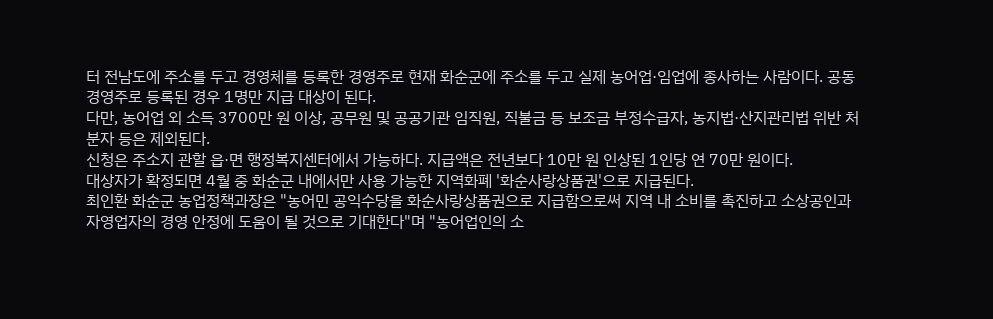터 전남도에 주소를 두고 경영체를 등록한 경영주로 현재 화순군에 주소를 두고 실제 농어업·임업에 종사하는 사람이다. 공동 경영주로 등록된 경우 1명만 지급 대상이 된다.
다만, 농어업 외 소득 3700만 원 이상, 공무원 및 공공기관 임직원, 직불금 등 보조금 부정수급자, 농지법·산지관리법 위반 처분자 등은 제외된다.
신청은 주소지 관할 읍·면 행정복지센터에서 가능하다. 지급액은 전년보다 10만 원 인상된 1인당 연 70만 원이다.
대상자가 확정되면 4월 중 화순군 내에서만 사용 가능한 지역화폐 '화순사랑상품권'으로 지급된다.
최인환 화순군 농업정책과장은 "농어민 공익수당을 화순사랑상품권으로 지급함으로써 지역 내 소비를 촉진하고 소상공인과 자영업자의 경영 안정에 도움이 될 것으로 기대한다"며 "농어업인의 소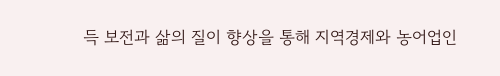득 보전과 삶의 질이 향상을 통해 지역경제와 농어업인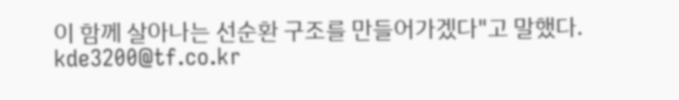이 함께 살아나는 선순환 구조를 만들어가겠다"고 말했다.
kde3200@tf.co.kr